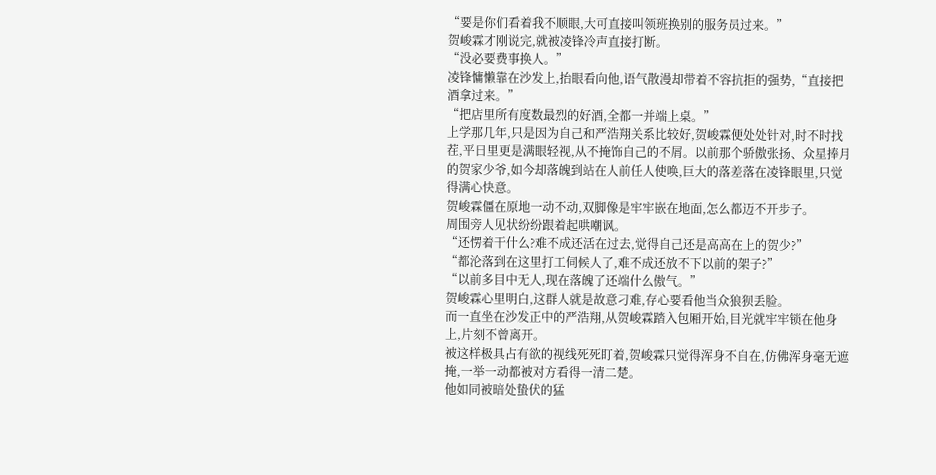“要是你们看着我不顺眼,大可直接叫领班换别的服务员过来。”
贺峻霖才刚说完,就被凌锋冷声直接打断。
“没必要费事换人。”
凌锋慵懒靠在沙发上,抬眼看向他,语气散漫却带着不容抗拒的强势,“直接把酒拿过来。”
“把店里所有度数最烈的好酒,全都一并端上桌。”
上学那几年,只是因为自己和严浩翔关系比较好,贺峻霖便处处针对,时不时找茬,平日里更是满眼轻视,从不掩饰自己的不屑。以前那个骄傲张扬、众星捧月的贺家少爷,如今却落魄到站在人前任人使唤,巨大的落差落在凌锋眼里,只觉得满心快意。
贺峻霖僵在原地一动不动,双脚像是牢牢嵌在地面,怎么都迈不开步子。
周围旁人见状纷纷跟着起哄嘲讽。
“还愣着干什么?难不成还活在过去,觉得自己还是高高在上的贺少?”
“都沦落到在这里打工伺候人了,难不成还放不下以前的架子?”
“以前多目中无人,现在落魄了还端什么傲气。”
贺峻霖心里明白,这群人就是故意刁难,存心要看他当众狼狈丢脸。
而一直坐在沙发正中的严浩翔,从贺峻霖踏入包厢开始,目光就牢牢锁在他身上,片刻不曾离开。
被这样极具占有欲的视线死死盯着,贺峻霖只觉得浑身不自在,仿佛浑身毫无遮掩,一举一动都被对方看得一清二楚。
他如同被暗处蛰伏的猛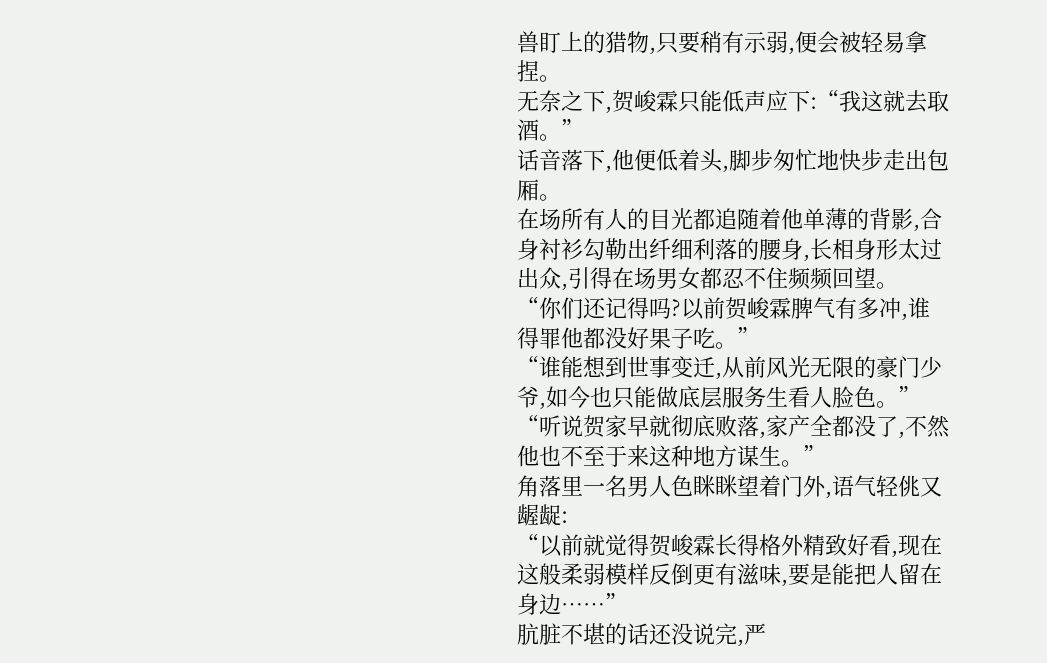兽盯上的猎物,只要稍有示弱,便会被轻易拿捏。
无奈之下,贺峻霖只能低声应下:“我这就去取酒。”
话音落下,他便低着头,脚步匆忙地快步走出包厢。
在场所有人的目光都追随着他单薄的背影,合身衬衫勾勒出纤细利落的腰身,长相身形太过出众,引得在场男女都忍不住频频回望。
“你们还记得吗?以前贺峻霖脾气有多冲,谁得罪他都没好果子吃。”
“谁能想到世事变迁,从前风光无限的豪门少爷,如今也只能做底层服务生看人脸色。”
“听说贺家早就彻底败落,家产全都没了,不然他也不至于来这种地方谋生。”
角落里一名男人色眯眯望着门外,语气轻佻又龌龊:
“以前就觉得贺峻霖长得格外精致好看,现在这般柔弱模样反倒更有滋味,要是能把人留在身边……”
肮脏不堪的话还没说完,严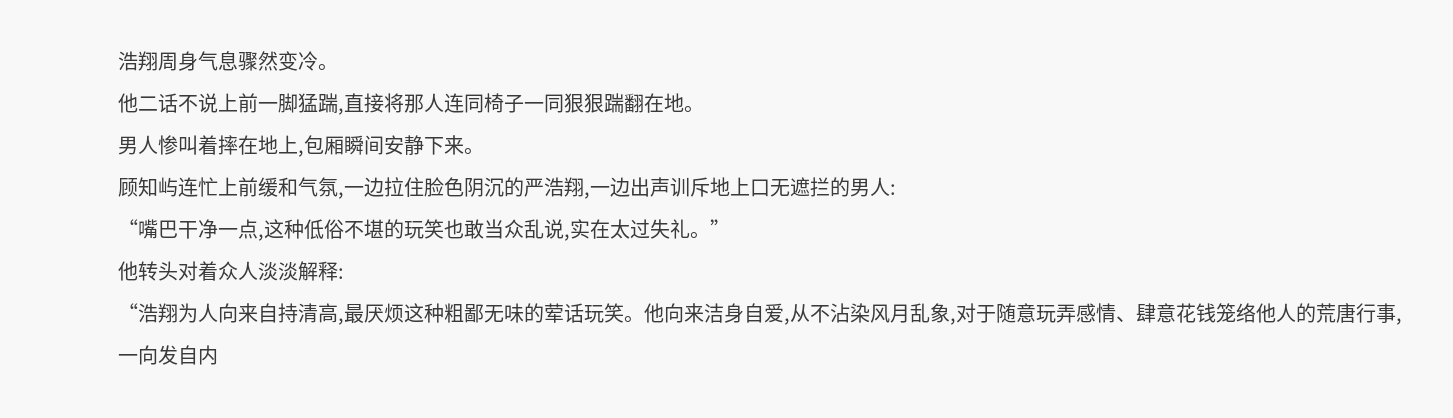浩翔周身气息骤然变冷。
他二话不说上前一脚猛踹,直接将那人连同椅子一同狠狠踹翻在地。
男人惨叫着摔在地上,包厢瞬间安静下来。
顾知屿连忙上前缓和气氛,一边拉住脸色阴沉的严浩翔,一边出声训斥地上口无遮拦的男人:
“嘴巴干净一点,这种低俗不堪的玩笑也敢当众乱说,实在太过失礼。”
他转头对着众人淡淡解释:
“浩翔为人向来自持清高,最厌烦这种粗鄙无味的荤话玩笑。他向来洁身自爱,从不沾染风月乱象,对于随意玩弄感情、肆意花钱笼络他人的荒唐行事,一向发自内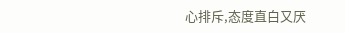心排斥,态度直白又厌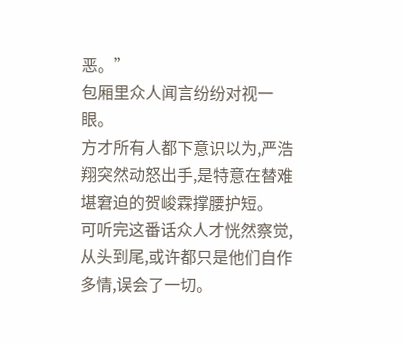恶。”
包厢里众人闻言纷纷对视一眼。
方才所有人都下意识以为,严浩翔突然动怒出手,是特意在替难堪窘迫的贺峻霖撑腰护短。
可听完这番话众人才恍然察觉,从头到尾,或许都只是他们自作多情,误会了一切。